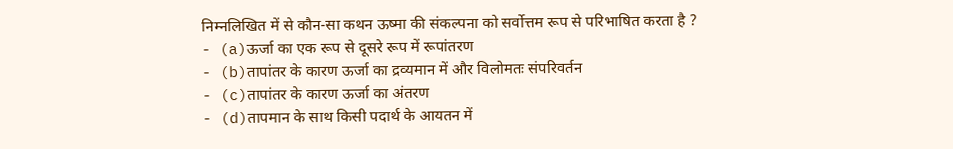निम्नलिखित में से कौन-सा कथन ऊष्मा की संकल्पना को सर्वोत्तम रूप से परिभाषित करता है ?
- (a)ऊर्जा का एक रूप से दूसरे रूप में रूपांतरण
- (b)तापांतर के कारण ऊर्जा का द्रव्यमान में और विलोमतः संपरिवर्तन
- (c)तापांतर के कारण ऊर्जा का अंतरण
- (d)तापमान के साथ किसी पदार्थ के आयतन में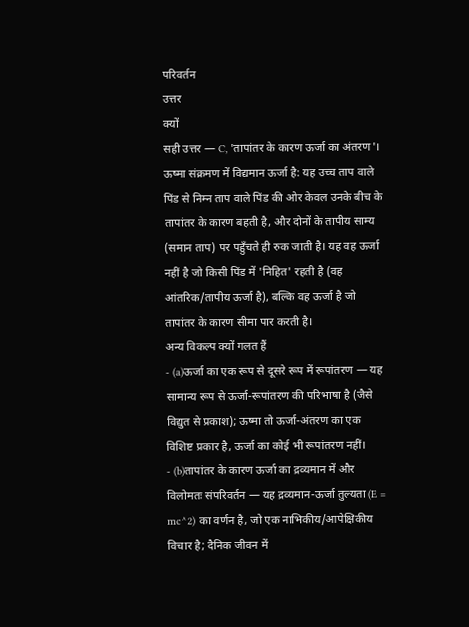परिवर्तन
उत्तर
क्यों
सही उत्तर — C, 'तापांतर के कारण ऊर्जा का अंतरण'। ऊष्मा संक्रमण में विद्यमान ऊर्जा है: यह उच्च ताप वाले पिंड से निम्न ताप वाले पिंड की ओर केवल उनके बीच के तापांतर के कारण बहती है, और दोनों के तापीय साम्य (समान ताप) पर पहुँचते ही रुक जाती है। यह वह ऊर्जा नहीं है जो किसी पिंड में 'निहित' रहती है (वह आंतरिक/तापीय ऊर्जा है), बल्कि वह ऊर्जा है जो तापांतर के कारण सीमा पार करती है।
अन्य विकल्प क्यों गलत हैं
- (a)ऊर्जा का एक रूप से दूसरे रूप में रूपांतरण — यह सामान्य रूप से ऊर्जा-रूपांतरण की परिभाषा है (जैसे विद्युत से प्रकाश); ऊष्मा तो ऊर्जा-अंतरण का एक विशिष्ट प्रकार है, ऊर्जा का कोई भी रूपांतरण नहीं।
- (b)तापांतर के कारण ऊर्जा का द्रव्यमान में और विलोमतः संपरिवर्तन — यह द्रव्यमान-ऊर्जा तुल्यता (E = mc^2) का वर्णन है, जो एक नाभिकीय/आपेक्षिकीय विचार है; दैनिक जीवन में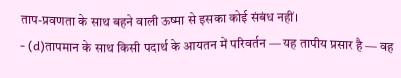ताप-प्रवणता के साथ बहने वाली ऊष्मा से इसका कोई संबंध नहीं।
- (d)तापमान के साथ किसी पदार्थ के आयतन में परिवर्तन — यह तापीय प्रसार है — वह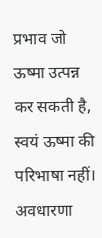प्रभाव जो ऊष्मा उत्पन्न कर सकती है, स्वयं ऊष्मा की परिभाषा नहीं।
अवधारणा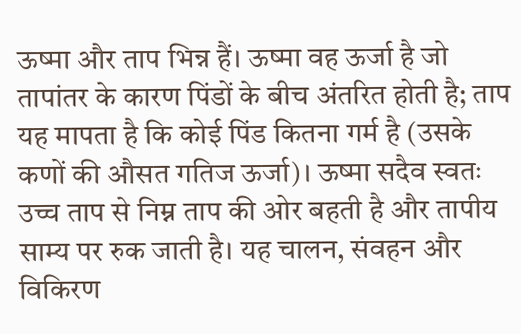ऊष्मा और ताप भिन्न हैं। ऊष्मा वह ऊर्जा है जो तापांतर के कारण पिंडों के बीच अंतरित होती है; ताप यह मापता है कि कोई पिंड कितना गर्म है (उसके कणों की औसत गतिज ऊर्जा)। ऊष्मा सदैव स्वतः उच्च ताप से निम्न ताप की ओर बहती है और तापीय साम्य पर रुक जाती है। यह चालन, संवहन और विकिरण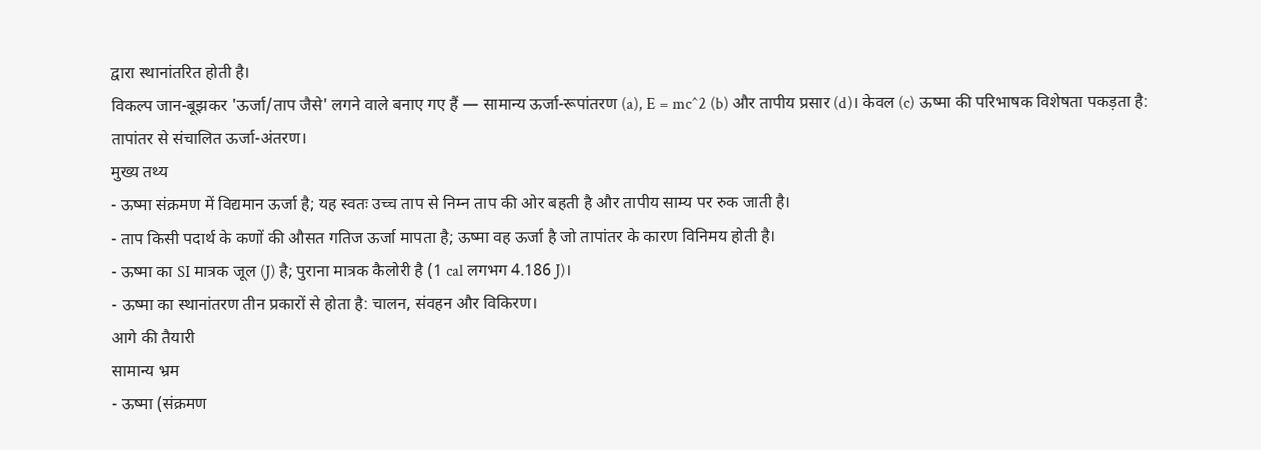द्वारा स्थानांतरित होती है।
विकल्प जान-बूझकर 'ऊर्जा/ताप जैसे' लगने वाले बनाए गए हैं — सामान्य ऊर्जा-रूपांतरण (a), E = mc^2 (b) और तापीय प्रसार (d)। केवल (c) ऊष्मा की परिभाषक विशेषता पकड़ता है: तापांतर से संचालित ऊर्जा-अंतरण।
मुख्य तथ्य
- ऊष्मा संक्रमण में विद्यमान ऊर्जा है; यह स्वतः उच्च ताप से निम्न ताप की ओर बहती है और तापीय साम्य पर रुक जाती है।
- ताप किसी पदार्थ के कणों की औसत गतिज ऊर्जा मापता है; ऊष्मा वह ऊर्जा है जो तापांतर के कारण विनिमय होती है।
- ऊष्मा का SI मात्रक जूल (J) है; पुराना मात्रक कैलोरी है (1 cal लगभग 4.186 J)।
- ऊष्मा का स्थानांतरण तीन प्रकारों से होता है: चालन, संवहन और विकिरण।
आगे की तैयारी
सामान्य भ्रम
- ऊष्मा (संक्रमण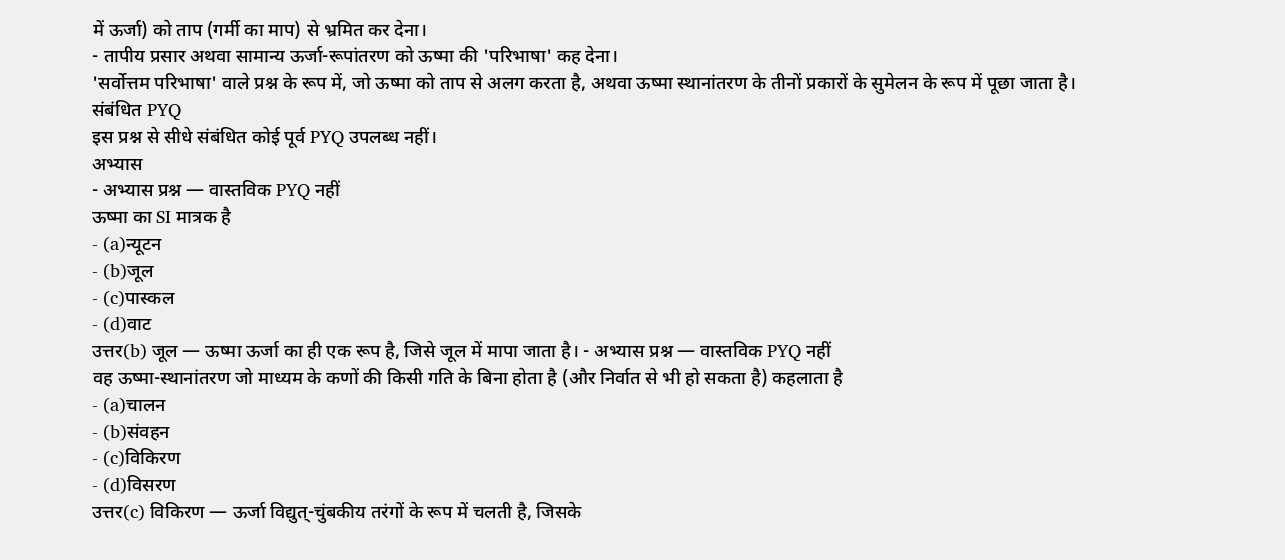में ऊर्जा) को ताप (गर्मी का माप) से भ्रमित कर देना।
- तापीय प्रसार अथवा सामान्य ऊर्जा-रूपांतरण को ऊष्मा की 'परिभाषा' कह देना।
'सर्वोत्तम परिभाषा' वाले प्रश्न के रूप में, जो ऊष्मा को ताप से अलग करता है, अथवा ऊष्मा स्थानांतरण के तीनों प्रकारों के सुमेलन के रूप में पूछा जाता है।
संबंधित PYQ
इस प्रश्न से सीधे संबंधित कोई पूर्व PYQ उपलब्ध नहीं।
अभ्यास
- अभ्यास प्रश्न — वास्तविक PYQ नहीं
ऊष्मा का SI मात्रक है
- (a)न्यूटन
- (b)जूल
- (c)पास्कल
- (d)वाट
उत्तर(b) जूल — ऊष्मा ऊर्जा का ही एक रूप है, जिसे जूल में मापा जाता है। - अभ्यास प्रश्न — वास्तविक PYQ नहीं
वह ऊष्मा-स्थानांतरण जो माध्यम के कणों की किसी गति के बिना होता है (और निर्वात से भी हो सकता है) कहलाता है
- (a)चालन
- (b)संवहन
- (c)विकिरण
- (d)विसरण
उत्तर(c) विकिरण — ऊर्जा विद्युत्-चुंबकीय तरंगों के रूप में चलती है, जिसके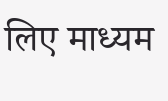लिए माध्यम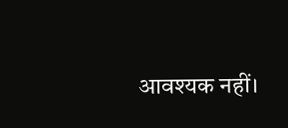आवश्यक नहीं।